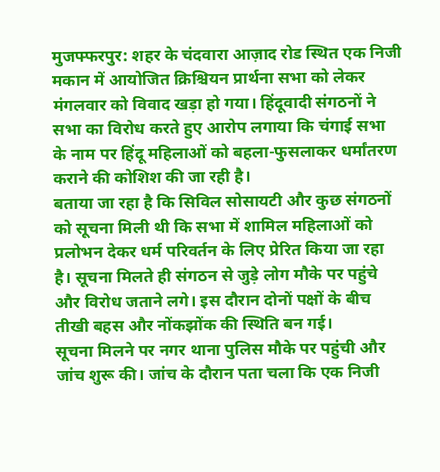मुजफ्फरपुर: शहर के चंदवारा आज़ाद रोड स्थित एक निजी मकान में आयोजित क्रिश्चियन प्रार्थना सभा को लेकर मंगलवार को विवाद खड़ा हो गया। हिंदूवादी संगठनों ने सभा का विरोध करते हुए आरोप लगाया कि चंगाई सभा के नाम पर हिंदू महिलाओं को बहला-फुसलाकर धर्मांतरण कराने की कोशिश की जा रही है।
बताया जा रहा है कि सिविल सोसायटी और कुछ संगठनों को सूचना मिली थी कि सभा में शामिल महिलाओं को प्रलोभन देकर धर्म परिवर्तन के लिए प्रेरित किया जा रहा है। सूचना मिलते ही संगठन से जुड़े लोग मौके पर पहुंचे और विरोध जताने लगे। इस दौरान दोनों पक्षों के बीच तीखी बहस और नोंकझोंक की स्थिति बन गई।
सूचना मिलने पर नगर थाना पुलिस मौके पर पहुंची और जांच शुरू की। जांच के दौरान पता चला कि एक निजी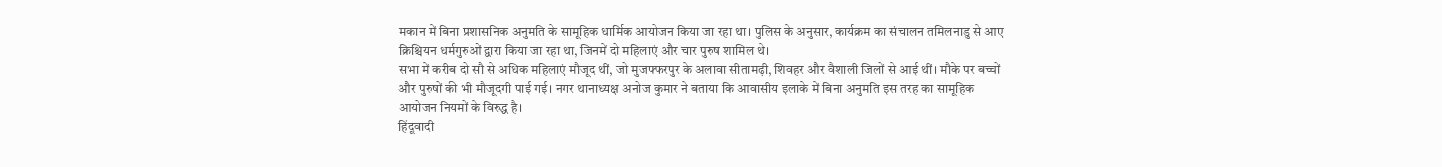मकान में बिना प्रशासनिक अनुमति के सामूहिक धार्मिक आयोजन किया जा रहा था। पुलिस के अनुसार, कार्यक्रम का संचालन तमिलनाडु से आए क्रिश्चियन धर्मगुरुओं द्वारा किया जा रहा था, जिनमें दो महिलाएं और चार पुरुष शामिल थे।
सभा में करीब दो सौ से अधिक महिलाएं मौजूद थीं, जो मुजफ्फरपुर के अलावा सीतामढ़ी, शिवहर और वैशाली जिलों से आई थीं। मौके पर बच्चों और पुरुषों की भी मौजूदगी पाई गई। नगर थानाध्यक्ष अनोज कुमार ने बताया कि आवासीय इलाके में बिना अनुमति इस तरह का सामूहिक आयोजन नियमों के विरुद्ध है।
हिंदूवादी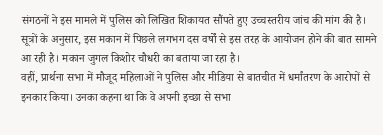संगठनों ने इस मामले में पुलिस को लिखित शिकायत सौंपते हुए उच्चस्तरीय जांच की मांग की है। सूत्रों के अनुसार, इस मकान में पिछले लगभग दस वर्षों से इस तरह के आयोजन होने की बात सामने आ रही है। मकान जुगल किशोर चौधरी का बताया जा रहा है।
वहीं, प्रार्थना सभा में मौजूद महिलाओं ने पुलिस और मीडिया से बातचीत में धर्मांतरण के आरोपों से इनकार किया। उनका कहना था कि वे अपनी इच्छा से सभा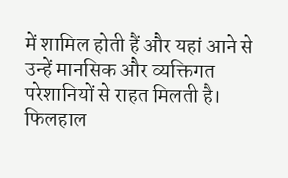में शामिल होती हैं और यहां आने से उन्हें मानसिक और व्यक्तिगत परेशानियों से राहत मिलती है।
फिलहाल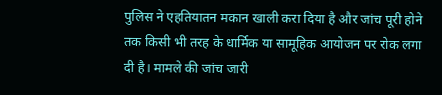पुलिस ने एहतियातन मकान खाली करा दिया है और जांच पूरी होने तक किसी भी तरह के धार्मिक या सामूहिक आयोजन पर रोक लगा दी है। मामले की जांच जारी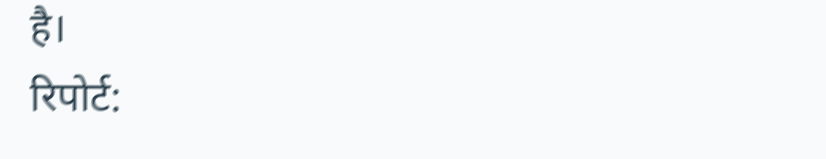है।
रिपोर्ट: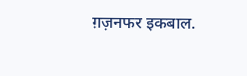ग़ज़नफर इकबाल.